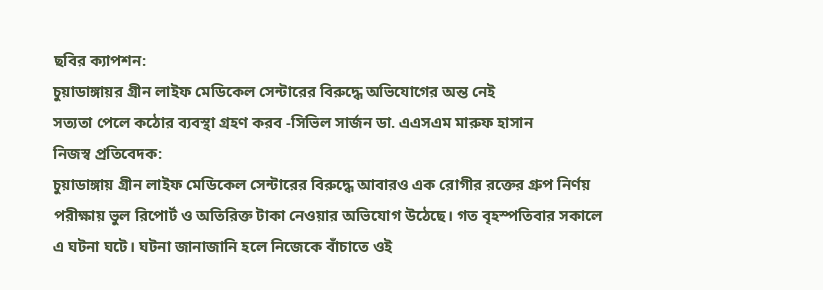ছবির ক্যাপশন:
চুয়াডাঙ্গায়র গ্রীন লাইফ মেডিকেল সেন্টারের বিরুদ্ধে অভিযোগের অন্ত নেই
সত্যতা পেলে কঠোর ব্যবস্থা গ্রহণ করব -সিভিল সার্জন ডা. এএসএম মারুফ হাসান
নিজস্ব প্রতিবেদক:
চুয়াডাঙ্গায় গ্রীন লাইফ মেডিকেল সেন্টারের বিরুদ্ধে আবারও এক রোগীর রক্তের গ্রুপ নির্ণয় পরীক্ষায় ভুল রিপোর্ট ও অতিরিক্ত টাকা নেওয়ার অভিযোগ উঠেছে। গত বৃহস্পতিবার সকালে এ ঘটনা ঘটে। ঘটনা জানাজানি হলে নিজেকে বাঁচাতে ওই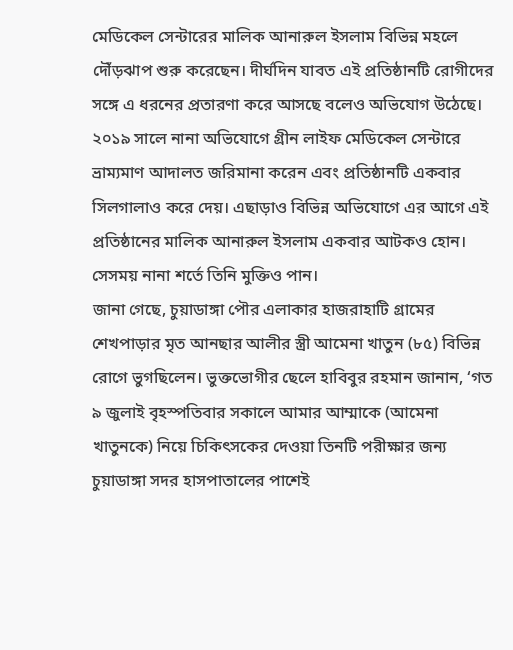মেডিকেল সেন্টারের মালিক আনারুল ইসলাম বিভিন্ন মহলে দৌঁড়ঝাপ শুরু করেছেন। দীর্ঘদিন যাবত এই প্রতিষ্ঠানটি রোগীদের সঙ্গে এ ধরনের প্রতারণা করে আসছে বলেও অভিযোগ উঠেছে। ২০১৯ সালে নানা অভিযোগে গ্রীন লাইফ মেডিকেল সেন্টারে ভ্রাম্যমাণ আদালত জরিমানা করেন এবং প্রতিষ্ঠানটি একবার সিলগালাও করে দেয়। এছাড়াও বিভিন্ন অভিযোগে এর আগে এই প্রতিষ্ঠানের মালিক আনারুল ইসলাম একবার আটকও হোন। সেসময় নানা শর্তে তিনি মুক্তিও পান।
জানা গেছে, চুয়াডাঙ্গা পৌর এলাকার হাজরাহাটি গ্রামের শেখপাড়ার মৃত আনছার আলীর স্ত্রী আমেনা খাতুন (৮৫) বিভিন্ন রোগে ভুগছিলেন। ভুক্তভোগীর ছেলে হাবিবুর রহমান জানান, ‘গত ৯ জুলাই বৃহস্পতিবার সকালে আমার আম্মাকে (আমেনা খাতুনকে) নিয়ে চিকিৎসকের দেওয়া তিনটি পরীক্ষার জন্য চুয়াডাঙ্গা সদর হাসপাতালের পাশেই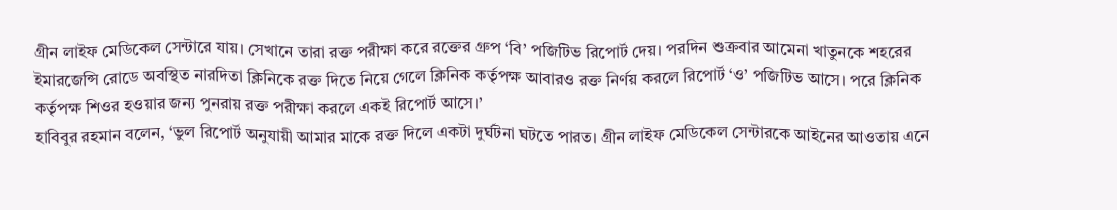গ্রীন লাইফ মেডিকেল সেন্টারে যায়। সেখানে তারা রক্ত পরীক্ষা করে রক্তের গ্রুপ ‘বি’ পজিটিভ রিপোর্ট দেয়। পরদিন শুক্রবার আমেনা খাতুনকে শহরের ইমারজেন্সি রোডে অবস্থিত নারদিতা ক্লিনিকে রক্ত দিতে নিয়ে গেলে ক্লিনিক কর্তৃপক্ষ আবারও রক্ত নির্ণয় করলে রিপোর্ট ‘ও’ পজিটিভ আসে। পরে ক্লিনিক কর্তৃপক্ষ শিওর হওয়ার জন্য পুনরায় রক্ত পরীক্ষা করলে একই রিপোর্ট আসে।’
হাবিবুর রহমান বলেন, ‘ভুল রিপোর্ট অনুযায়ী আমার মাকে রক্ত দিলে একটা দুর্ঘটনা ঘটতে পারত। গ্রীন লাইফ মেডিকেল সেন্টারকে আইনের আওতায় এনে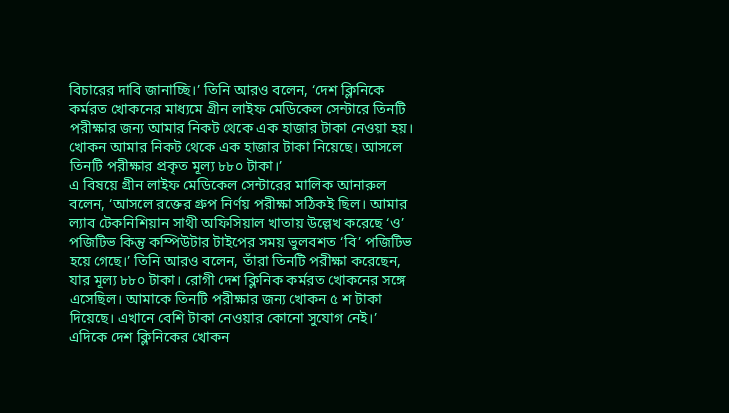বিচারের দাবি জানাচ্ছি।’ তিনি আরও বলেন, ‘দেশ ক্লিনিকে কর্মরত খোকনের মাধ্যমে গ্রীন লাইফ মেডিকেল সেন্টারে তিনটি পরীক্ষার জন্য আমার নিকট থেকে এক হাজার টাকা নেওয়া হয়। খোকন আমার নিকট থেকে এক হাজার টাকা নিয়েছে। আসলে তিনটি পরীক্ষার প্রকৃত মূল্য ৮৮০ টাকা।’
এ বিষয়ে গ্রীন লাইফ মেডিকেল সেন্টারের মালিক আনারুল বলেন, ‘আসলে রক্তের গ্রুপ নির্ণয় পরীক্ষা সঠিকই ছিল। আমার ল্যাব টেকনিশিয়ান সাথী অফিসিয়াল খাতায় উল্লেখ করেছে ‘ও’ পজিটিভ কিন্তু কম্পিউটার টাইপের সময় ভুলবশত ‘বি’ পজিটিভ হয়ে গেছে।’ তিনি আরও বলেন, তাঁরা তিনটি পরীক্ষা করেছেন, যার মূল্য ৮৮০ টাকা। রোগী দেশ ক্লিনিক কর্মরত খোকনের সঙ্গে এসেছিল। আমাকে তিনটি পরীক্ষার জন্য খোকন ৫ শ টাকা দিয়েছে। এখানে বেশি টাকা নেওয়ার কোনো সুযোগ নেই।’
এদিকে দেশ ক্লিনিকের খোকন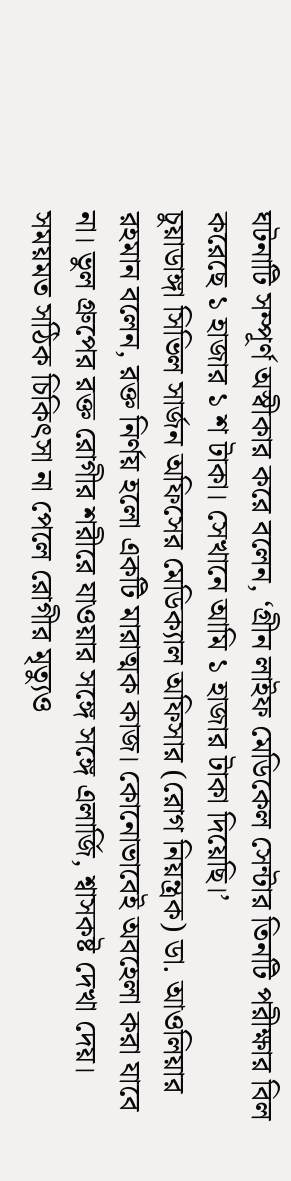ঘটনাটি সম্পূর্ণ অস্বীকার করে বলেন, ‘গ্রীন লাইফ মেডিকেল সেন্টার তিনটি পরীক্ষার বিল করেছে ১ হাজার ১ শ টাকা। সেখানে আমি ১ হাজার টাকা দিয়েছি।’
চুয়াডাঙ্গা সিভিল সার্জন অফিসের মেডিক্যাল অফিসার (রোগ নিয়ন্ত্রক) ডা. আওলিয়ার রহমান বলেন, রক্ত নির্ণয় হলো একটি মারাত্মক কাজ। কোনোভাবেই অবহেলা করা যাবে না। ভুল গ্রুপের রক্ত রোগীর শরীরে যাওয়ার সঙ্গে সঙ্গে এলার্জি, শ্বাসকষ্ট দেখা দেয়। সময়মত সঠিক চিকিৎসা না পেলে রোগীর মৃত্যুও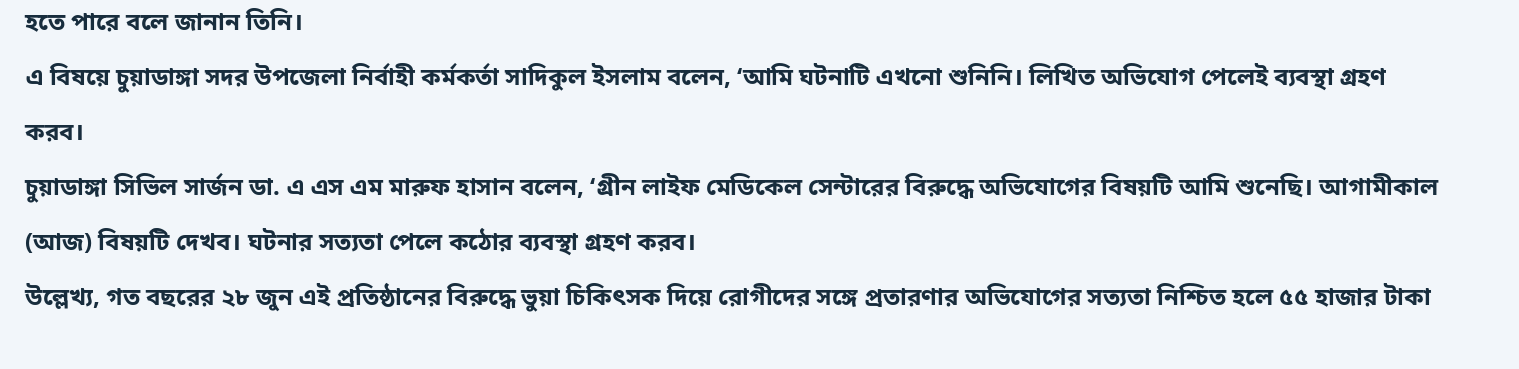হতে পারে বলে জানান তিনি।
এ বিষয়ে চুয়াডাঙ্গা সদর উপজেলা নির্বাহী কর্মকর্তা সাদিকুল ইসলাম বলেন, ‘আমি ঘটনাটি এখনো শুনিনি। লিখিত অভিযোগ পেলেই ব্যবস্থা গ্রহণ করব।
চুয়াডাঙ্গা সিভিল সার্জন ডা. এ এস এম মারুফ হাসান বলেন, ‘গ্রীন লাইফ মেডিকেল সেন্টারের বিরুদ্ধে অভিযোগের বিষয়টি আমি শুনেছি। আগামীকাল (আজ) বিষয়টি দেখব। ঘটনার সত্যতা পেলে কঠোর ব্যবস্থা গ্রহণ করব।
উল্লেখ্য, গত বছরের ২৮ জুন এই প্রতিষ্ঠানের বিরুদ্ধে ভুয়া চিকিৎসক দিয়ে রোগীদের সঙ্গে প্রতারণার অভিযোগের সত্যতা নিশ্চিত হলে ৫৫ হাজার টাকা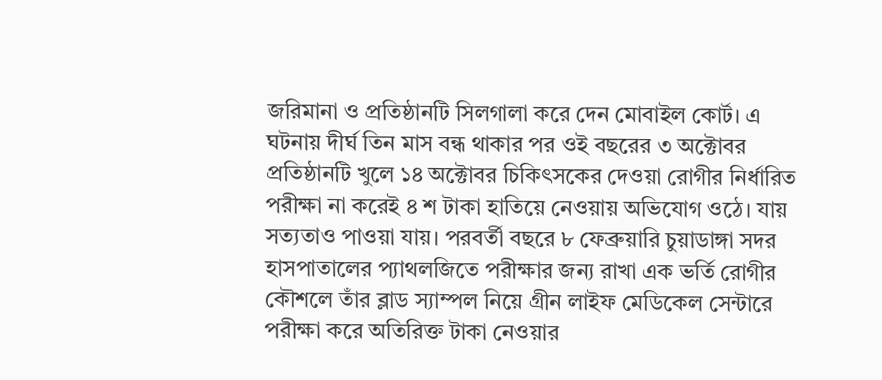জরিমানা ও প্রতিষ্ঠানটি সিলগালা করে দেন মোবাইল কোর্ট। এ ঘটনায় দীর্ঘ তিন মাস বন্ধ থাকার পর ওই বছরের ৩ অক্টোবর প্রতিষ্ঠানটি খুলে ১৪ অক্টোবর চিকিৎসকের দেওয়া রোগীর নির্ধারিত পরীক্ষা না করেই ৪ শ টাকা হাতিয়ে নেওয়ায় অভিযোগ ওঠে। যায় সত্যতাও পাওয়া যায়। পরবর্তী বছরে ৮ ফেব্রুয়ারি চুয়াডাঙ্গা সদর হাসপাতালের প্যাথলজিতে পরীক্ষার জন্য রাখা এক ভর্তি রোগীর কৌশলে তাঁর ব্লাড স্যাম্পল নিয়ে গ্রীন লাইফ মেডিকেল সেন্টারে পরীক্ষা করে অতিরিক্ত টাকা নেওয়ার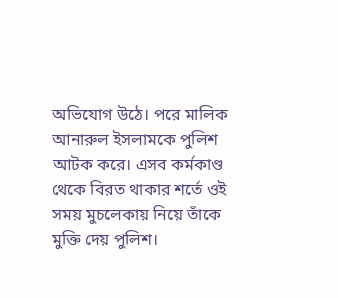অভিযোগ উঠে। পরে মালিক আনারুল ইসলামকে পুলিশ আটক করে। এসব কর্মকাণ্ড থেকে বিরত থাকার শর্তে ওই সময় মুচলেকায় নিয়ে তাঁকে মুক্তি দেয় পুলিশ।